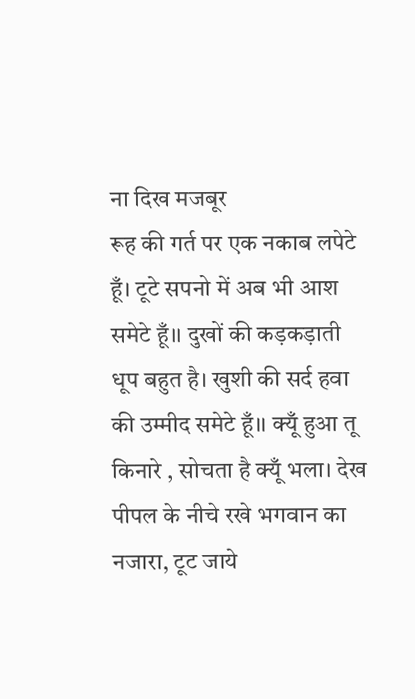ना दिख मजबूर
रूह की गर्त पर एक नकाब लपेटे हूँ। टूटे सपनो में अब भी आश समेटे हूँ।। दुखों की कड़कड़ाती धूप बहुत है। खुशी की सर्द हवा की उम्मीद समेटे हूँ।। क्यूँ हुआ तू किनारे , सोचता है क्यूँ भला। देख पीपल के नीचे रखे भगवान का नजारा, टूट जाये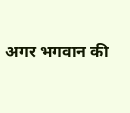अगर भगवान की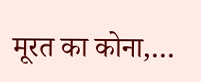मूरत का कोना,…